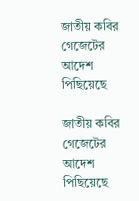জাতীয় কবির গেজেটের আদেশ পিছিয়েছে

জাতীয় কবির গেজেটের আদেশ পিছিয়েছে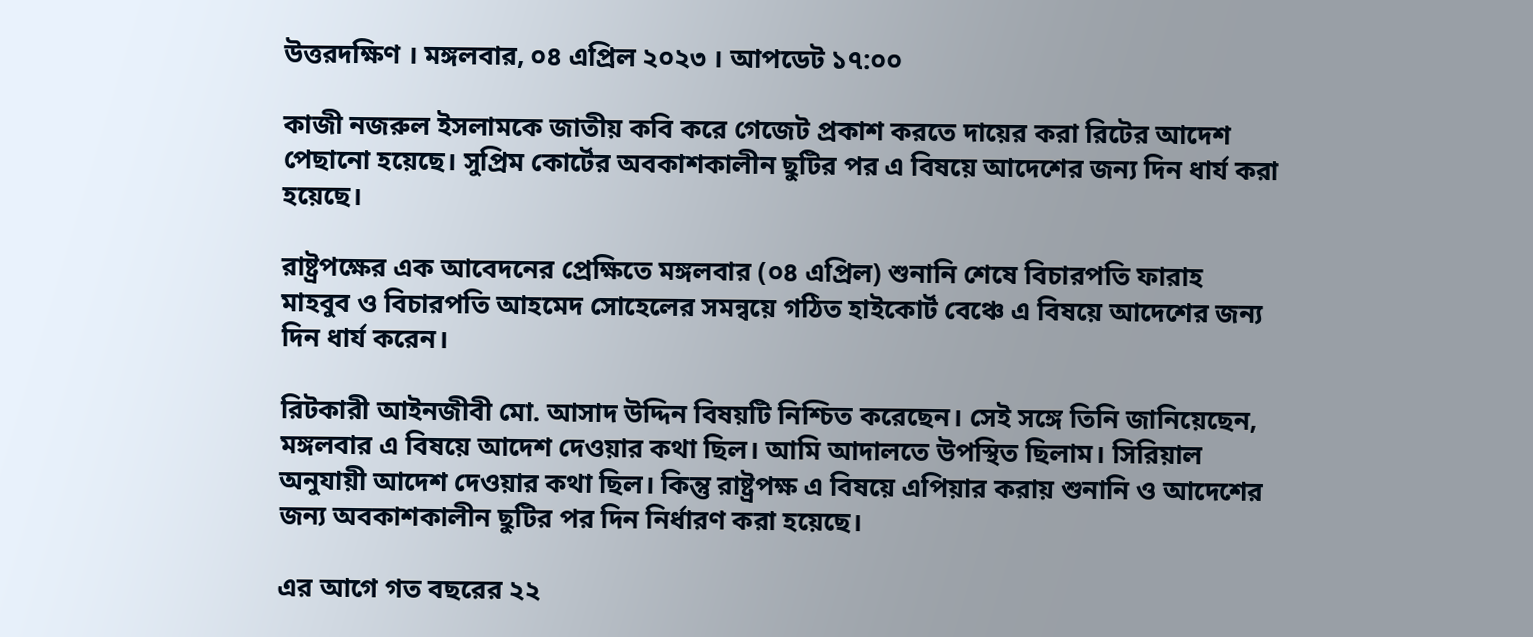উত্তরদক্ষিণ । মঙ্গলবার, ০৪ এপ্রিল ২০২৩ । আপডেট ১৭:০০

কাজী নজরুল ইসলামকে জাতীয় কবি করে গেজেট প্রকাশ করতে দায়ের করা রিটের আদেশ পেছানো হয়েছে। সুপ্রিম কোর্টের অবকাশকালীন ছুটির পর এ বিষয়ে আদেশের জন্য দিন ধার্য করা হয়েছে।

রাষ্ট্রপক্ষের এক আবেদনের প্রেক্ষিতে মঙ্গলবার (০৪ এপ্রিল) শুনানি শেষে বিচারপতি ফারাহ মাহবুব ও বিচারপতি আহমেদ সোহেলের সমন্বয়ে গঠিত হাইকোর্ট বেঞ্চে এ বিষয়ে আদেশের জন্য দিন ধার্য করেন।

রিটকারী আইনজীবী মো. আসাদ উদ্দিন বিষয়টি নিশ্চিত করেছেন। সেই সঙ্গে তিনি জানিয়েছেন, মঙ্গলবার এ বিষয়ে আদেশ দেওয়ার কথা ছিল। আমি আদালতে উপস্থিত ছিলাম। সিরিয়াল অনুযায়ী আদেশ দেওয়ার কথা ছিল। কিন্তু রাষ্ট্রপক্ষ এ বিষয়ে এপিয়ার করায় শুনানি ও আদেশের জন্য অবকাশকালীন ছুটির পর দিন নির্ধারণ করা হয়েছে।

এর আগে গত বছরের ২২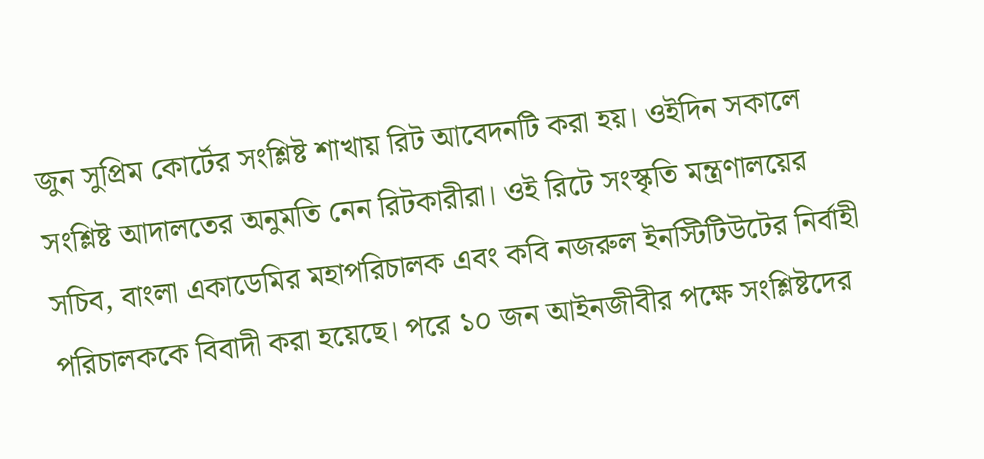জুন সুপ্রিম কোর্টের সংশ্লিষ্ট শাখায় রিট আবেদনটি করা হয়। ওইদিন সকালে সংশ্লিষ্ট আদালতের অনুমতি নেন রিটকারীরা। ওই রিটে সংস্কৃতি মন্ত্রণালয়ের সচিব, বাংলা একাডেমির মহাপরিচালক এবং কবি নজরুল ইনস্টিটিউটের নির্বাহী পরিচালককে বিবাদী করা হয়েছে। পরে ১০ জন আইনজীবীর পক্ষে সংশ্লিষ্টদের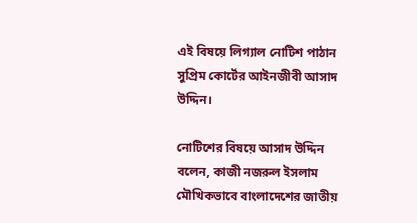এই বিষয়ে লিগ্যাল নোটিশ পাঠান সুপ্রিম কোর্টের আইনজীবী আসাদ উদ্দিন।

নোটিশের বিষয়ে আসাদ উদ্দিন বলেন, কাজী নজরুল ইসলাম মৌখিকভাবে বাংলাদেশের জাতীয়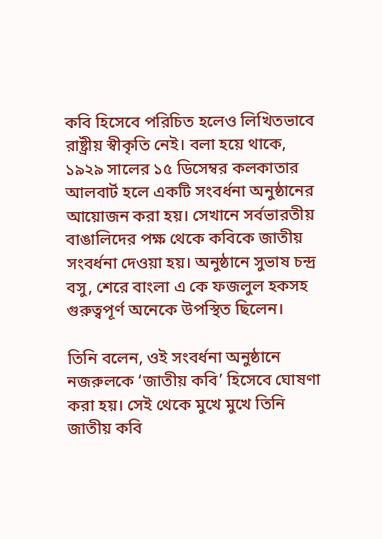কবি হিসেবে পরিচিত হলেও লিখিতভাবে রাষ্ট্রীয় স্বীকৃতি নেই। বলা হয়ে থাকে, ১৯২৯ সালের ১৫ ডিসেম্বর কলকাতার আলবার্ট হলে একটি সংবর্ধনা অনুষ্ঠানের আয়োজন করা হয়। সেখানে সর্বভারতীয় বাঙালিদের পক্ষ থেকে কবিকে জাতীয় সংবর্ধনা দেওয়া হয়। অনুষ্ঠানে সুভাষ চন্দ্র বসু, শেরে বাংলা এ কে ফজলুল হকসহ গুরুত্বপূর্ণ অনেকে উপস্থিত ছিলেন।

তিনি বলেন, ওই সংবর্ধনা অনুষ্ঠানে নজরুলকে ‘জাতীয় কবি’ হিসেবে ঘোষণা করা হয়। সেই থেকে মুখে মুখে তিনি জাতীয় কবি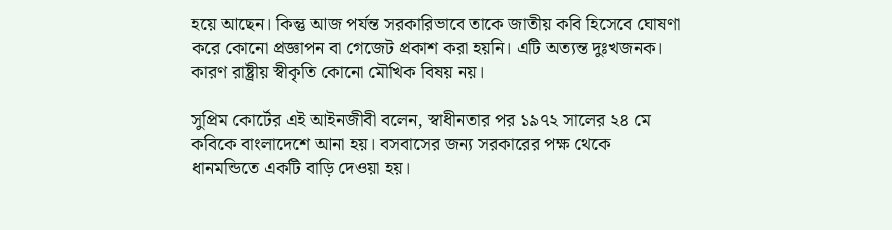হয়ে আছেন। কিন্তু আজ পর্যন্ত সরকারিভাবে তাকে জাতীয় কবি হিসেবে ঘোষণা করে কোনো প্রজ্ঞাপন বা গেজেট প্রকাশ করা হয়নি। এটি অত্যন্ত দুঃখজনক। কারণ রাষ্ট্রীয় স্বীকৃতি কোনো মৌখিক বিষয় নয়।

সুপ্রিম কোর্টের এই আইনজীবী বলেন, স্বাধীনতার পর ১৯৭২ সালের ২৪ মে কবিকে বাংলাদেশে আনা হয়। বসবাসের জন্য সরকারের পক্ষ থেকে ধানমন্ডিতে একটি বাড়ি দেওয়া হয়।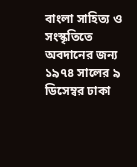বাংলা সাহিত্য ও সংস্কৃতিতে অবদানের জন্য ১৯৭৪ সালের ৯ ডিসেম্বর ঢাকা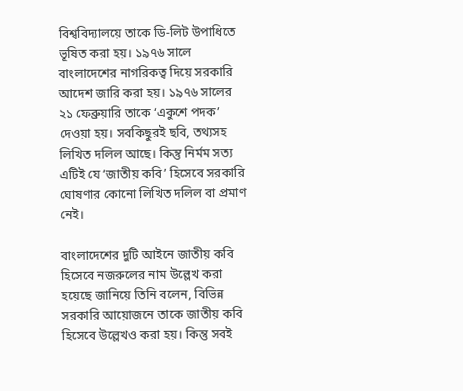বিশ্ববিদ্যালয়ে তাকে ডি-লিট উপাধিতে ভূষিত করা হয়। ১৯৭৬ সালে বাংলাদেশের নাগরিকত্ব দিয়ে সরকারি আদেশ জারি করা হয়। ১৯৭৬ সালের ২১ ফেব্রুয়ারি তাকে ‘একুশে পদক’ দেওয়া হয়। সবকিছুরই ছবি, তথ্যসহ লিখিত দলিল আছে। কিন্তু নির্মম সত্য এটিই যে ‘জাতীয় কবি’ হিসেবে সরকারি ঘোষণার কোনো লিখিত দলিল বা প্রমাণ নেই।

বাংলাদেশের দুটি আইনে জাতীয় কবি হিসেবে নজরুলের নাম উল্লেখ করা হয়েছে জানিয়ে তিনি বলেন, বিভিন্ন সরকারি আয়োজনে তাকে জাতীয় কবি হিসেবে উল্লেখও করা হয়। কিন্তু সবই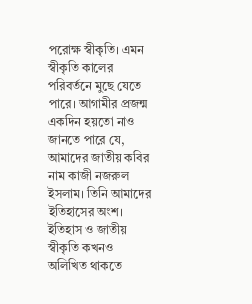পরোক্ষ স্বীকৃতি। এমন স্বীকৃতি কালের পরিবর্তনে মুছে যেতে পারে। আগামীর প্রজন্ম একদিন হয়তো নাও জানতে পারে যে, আমাদের জাতীয় কবির নাম কাজী নজরুল ইসলাম। তিনি আমাদের ইতিহাসের অংশ। ইতিহাস ও জাতীয় স্বীকৃতি কখনও অলিখিত থাকতে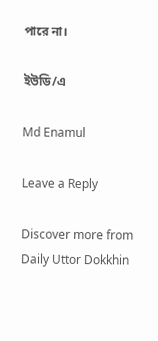পারে না।

ইউডি/এ

Md Enamul

Leave a Reply

Discover more from Daily Uttor Dokkhin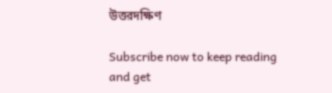উত্তরদক্ষিণ

Subscribe now to keep reading and get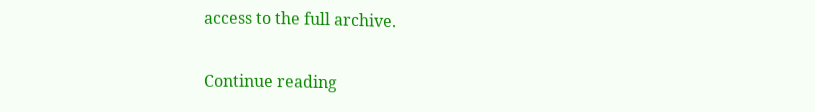access to the full archive.

Continue reading